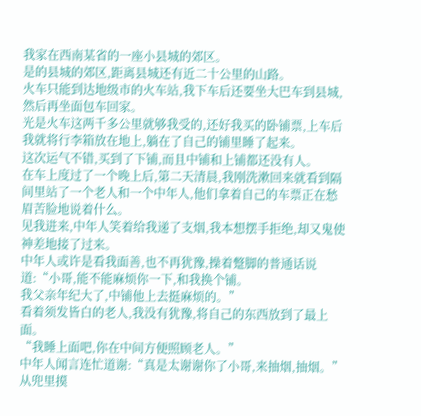我家在西南某省的一座小县城的郊区。
是的县城的郊区,距离县城还有近二十公里的山路。
火车只能到达地级市的火车站,我下车后还要坐大巴车到县城,然后再坐面包车回家。
光是火车这两千多公里就够我受的,还好我买的卧铺票,上车后我就将行李箱放在地上,躺在了自己的铺里睡了起来。
这次运气不错,买到了下铺,而且中铺和上铺都还没有人。
在车上度过了一个晚上后,第二天清晨,我刚洗漱回来就看到隔间里站了一个老人和一个中年人,他们拿着自己的车票正在愁眉苦脸地说着什么。
见我进来,中年人笑着给我递了支烟,我本想摆手拒绝,却又鬼使神差地接了过来。
中年人或许是看我面善,也不再犹豫,操着蹩脚的普通话说道:“小哥,能不能麻烦你一下,和我换个铺。
我父亲年纪大了,中铺他上去挺麻烦的。”
看着须发皆白的老人,我没有犹豫,将自己的东西放到了最上面。
“我睡上面吧,你在中间方便照顾老人。”
中年人闻言连忙道谢:“真是太谢谢你了小哥,来抽烟,抽烟。”
从兜里摸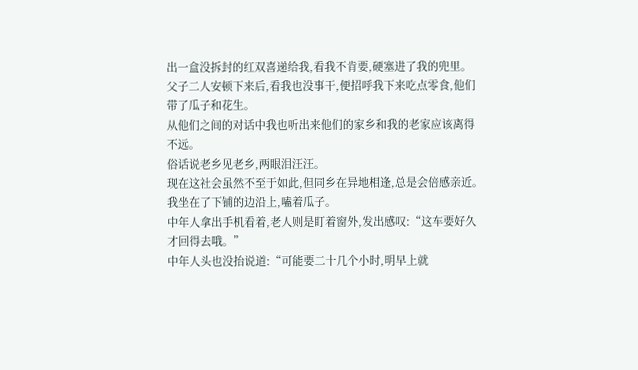出一盒没拆封的红双喜递给我,看我不肯要,硬塞进了我的兜里。
父子二人安顿下来后,看我也没事干,便招呼我下来吃点零食,他们带了瓜子和花生。
从他们之间的对话中我也听出来他们的家乡和我的老家应该离得不远。
俗话说老乡见老乡,两眼泪汪汪。
现在这社会虽然不至于如此,但同乡在异地相逢,总是会倍感亲近。
我坐在了下铺的边沿上,嗑着瓜子。
中年人拿出手机看着,老人则是盯着窗外,发出感叹:“这车要好久才回得去哦。”
中年人头也没抬说道:“可能要二十几个小时,明早上就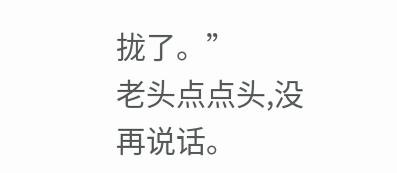拢了。”
老头点点头,没再说话。